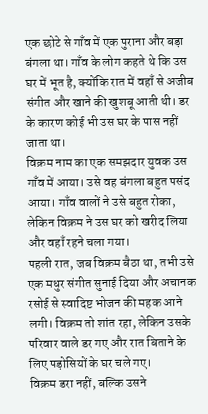एक छोटे से गाँव में एक पुराना और बड़ा बंगला था। गाँव के लोग कहते थे कि उस घर में भूत है, क्योंकि रात में वहाँ से अजीब संगीत और खाने की खुशबू आती थी। डर के कारण कोई भी उस घर के पास नहीं जाता था।
विक्रम नाम का एक समझदार युवक उस गाँव में आया। उसे वह बंगला बहुत पसंद आया। गाँव वालों ने उसे बहुत रोका, लेकिन विक्रम ने उस घर को खरीद लिया और वहाँ रहने चला गया।
पहली रात, जब विक्रम बैठा था, तभी उसे एक मधुर संगीत सुनाई दिया और अचानक रसोई से स्वादिष्ट भोजन की महक आने लगी। विक्रम तो शांत रहा, लेकिन उसके परिवार वाले डर गए और रात बिताने के लिए पड़ोसियों के घर चले गए।
विक्रम डरा नहीं, बल्कि उसने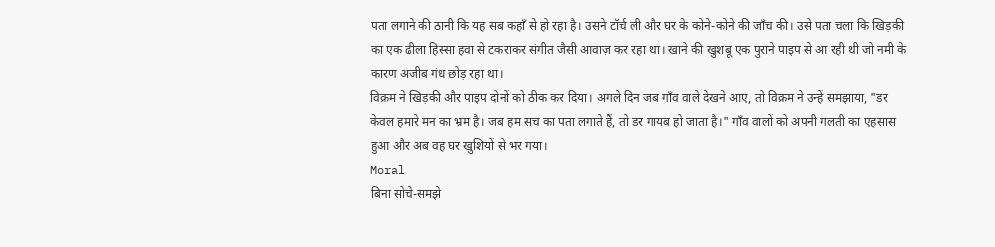पता लगाने की ठानी कि यह सब कहाँ से हो रहा है। उसने टॉर्च ली और घर के कोने-कोने की जाँच की। उसे पता चला कि खिड़की का एक ढीला हिस्सा हवा से टकराकर संगीत जैसी आवाज़ कर रहा था। खाने की खुशबू एक पुराने पाइप से आ रही थी जो नमी के कारण अजीब गंध छोड़ रहा था।
विक्रम ने खिड़की और पाइप दोनों को ठीक कर दिया। अगले दिन जब गाँव वाले देखने आए, तो विक्रम ने उन्हें समझाया, "डर केवल हमारे मन का भ्रम है। जब हम सच का पता लगाते हैं, तो डर गायब हो जाता है।" गाँव वालों को अपनी गलती का एहसास हुआ और अब वह घर खुशियों से भर गया।
Moral
बिना सोचे-समझे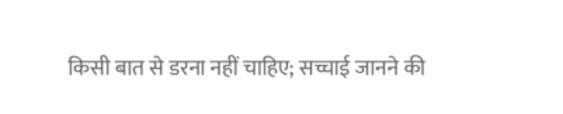किसी बात से डरना नहीं चाहिए; सच्चाई जानने की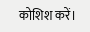कोशिश करें।